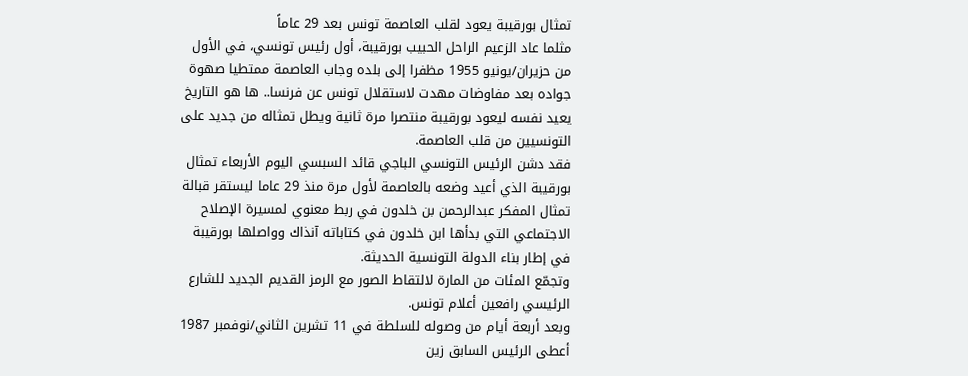تمثال بورقيبة يعود لقلب العاصمة تونس بعد 29 عاماً
مثلما عاد الزعيم الراحل الحبيب بورقيبة، أول رئيس تونسي، في الأول من حزيران/يونيو 1955 مظفرا إلى بلده وجاب العاصمة ممتطيا صهوة جواده بعد مفاوضات مهدت لاستقلال تونس عن فرنسا.. ها هو التاريخ يعيد نفسه ليعود بورقيبة منتصرا مرة ثانية ويطل تمثاله من جديد على التونسيين من قلب العاصمة.
فقد دشن الرئيس التونسي الباجي قائد السبسي اليوم الأربعاء تمثال بورقيبة الذي أعيد وضعه بالعاصمة لأول مرة منذ 29 عاما ليستقر قبالة تمثال المفكر عبدالرحمن بن خلدون في ربط معنوي لمسيرة الإصلاح الاجتماعي التي بدأها ابن خلدون في كتاباته آنذاك وواصلها بورقيبة في إطار بناء الدولة التونسية الحديثة.
وتجمّع المئات من المارة لالتقاط الصور مع الرمز القديم الجديد للشارع الرئيسي رافعين أعلام تونس.
وبعد أربعة أيام من وصوله للسلطة في 11 تشرين الثاني/نوفمبر 1987 أعطى الرئيس السابق زين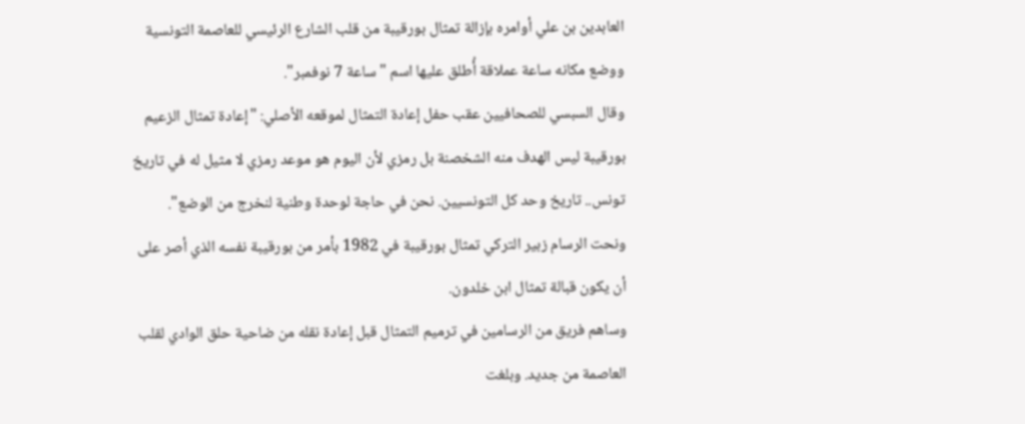العابدين بن علي أوامره بإزالة تمثال بورقيبة من قلب الشارع الرئيسي للعاصمة التونسية ووضع مكانه ساعة عملاقة أُطلق عليها اسم "ساعة 7 نوفمبر".
وقال السبسي للصحافيين عقب حفل إعادة التمثال لموقعه الأصلي: "إعادة تمثال الزعيم بورقيبة ليس الهدف منه الشخصنة بل رمزي لأن اليوم هو موعد رمزي لا مثيل له في تاريخ تونس.. تاريخ وحد كل التونسيين. نحن في حاجة لوحدة وطنية لنخرج من الوضع".
ونحت الرسام زبير التركي تمثال بورقيبة في 1982 بأمر من بورقيبة نفسه الذي أصر على أن يكون قبالة تمثال ابن خلدون.
وساهم فريق من الرسامين في ترميم التمثال قبل إعادة نقله من ضاحية حلق الوادي لقلب العاصمة من جديد. وبلغت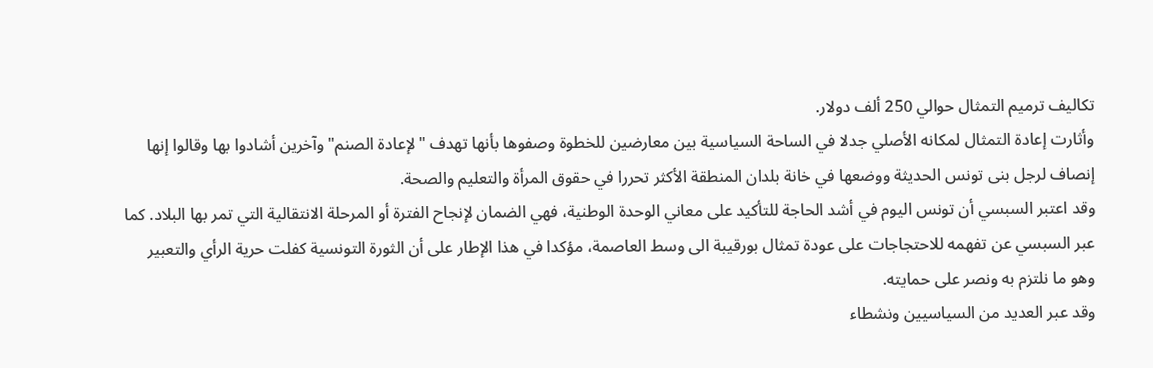تكاليف ترميم التمثال حوالي 250 ألف دولار.
وأثارت إعادة التمثال لمكانه الأصلي جدلا في الساحة السياسية بين معارضين للخطوة وصفوها بأنها تهدف "لإعادة الصنم" وآخرين أشادوا بها وقالوا إنها إنصاف لرجل بنى تونس الحديثة ووضعها في خانة بلدان المنطقة الأكثر تحررا في حقوق المرأة والتعليم والصحة.
وقد اعتبر السبسي أن تونس اليوم في أشد الحاجة للتأكيد على معاني الوحدة الوطنية، فهي الضمان لإنجاح الفترة أو المرحلة الانتقالية التي تمر بها البلاد. كما عبر السبسي عن تفهمه للاحتجاجات على عودة تمثال بورقيبة الى وسط العاصمة، مؤكدا في هذا الإطار على أن الثورة التونسية كفلت حرية الرأي والتعبير وهو ما نلتزم به ونصر على حمايته.
وقد عبر العديد من السياسيين ونشطاء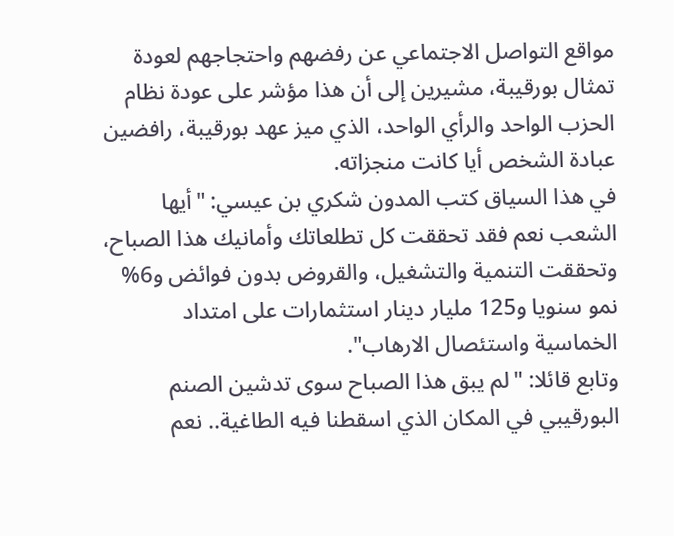مواقع التواصل الاجتماعي عن رفضهم واحتجاجهم لعودة تمثال بورقيبة، مشيرين إلى أن هذا مؤشر على عودة نظام الحزب الواحد والرأي الواحد، الذي ميز عهد بورقيبة، رافضين عبادة الشخص أيا كانت منجزاته.
في هذا السياق كتب المدون شكري بن عيسي: "أيها الشعب نعم فقد تحققت كل تطلعاتك وأمانيك هذا الصباح، وتحققت التنمية والتشغيل، والقروض بدون فوائض و6% نمو سنويا و125 مليار دينار استثمارات على امتداد الخماسية واستئصال الارهاب".
وتابع قائلا: "لم يبق هذا الصباح سوى تدشين الصنم البورقيبي في المكان الذي اسقطنا فيه الطاغية.. نعم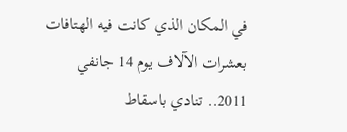في المكان الذي كانت فيه الهتافات بعشرات الآلاف يوم 14 جانفي 2011.. تنادي باسقاط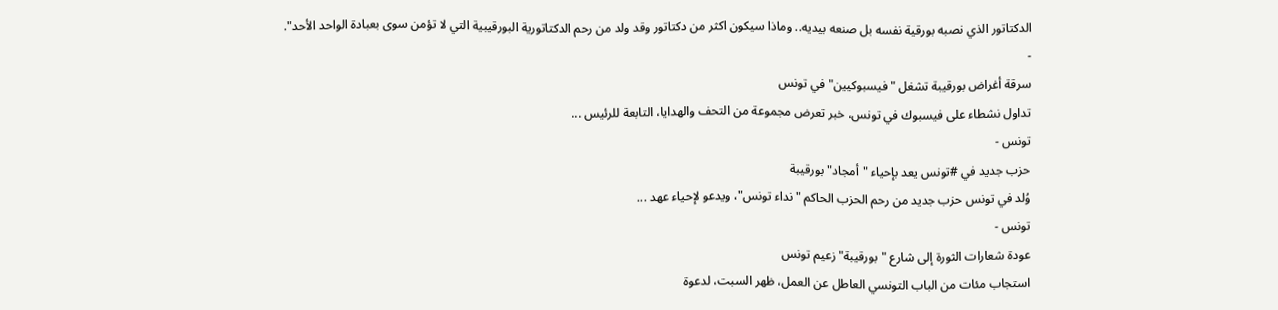الدكتاتور الذي نصبه بورقية نفسه بل صنعه بيديه.. وماذا سيكون اكثر من دكتاتور وقد ولد من رحم الدكتاتورية البورقيبية التي لا تؤمن سوى بعبادة الواحد الأحد".
-
سرقة أغراض بورقيبة تشغل "فيسبوكيين" في تونس
تداول نشطاء على فيسبوك في تونس، خبر تعرض مجموعة من التحف والهدايا، التابعة للرئيس ...
تونس -
حزب جديد في #تونس يعد بإحياء "أمجاد" بورقيبة
وُلد في تونس حزب جديد من رحم الحزب الحاكم "نداء تونس"، ويدعو لإحياء عهد ...
تونس -
عودة شعارات الثورة إلى شارع "بورقيبة" زعيم تونس
استجاب مئات من الباب التونسي العاطل عن العمل، ظهر السبت، لدعوة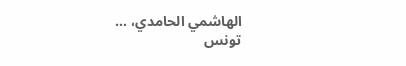الهاشمي الحامدي، ...
تونس